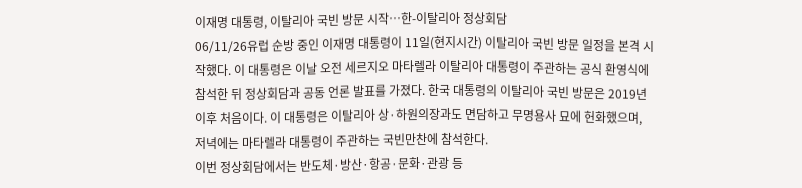이재명 대통령, 이탈리아 국빈 방문 시작…한-이탈리아 정상회담
06/11/26유럽 순방 중인 이재명 대통령이 11일(현지시간) 이탈리아 국빈 방문 일정을 본격 시작했다. 이 대통령은 이날 오전 세르지오 마타렐라 이탈리아 대통령이 주관하는 공식 환영식에 참석한 뒤 정상회담과 공동 언론 발표를 가졌다. 한국 대통령의 이탈리아 국빈 방문은 2019년 이후 처음이다. 이 대통령은 이탈리아 상·하원의장과도 면담하고 무명용사 묘에 헌화했으며, 저녁에는 마타렐라 대통령이 주관하는 국빈만찬에 참석한다.
이번 정상회담에서는 반도체·방산·항공·문화·관광 등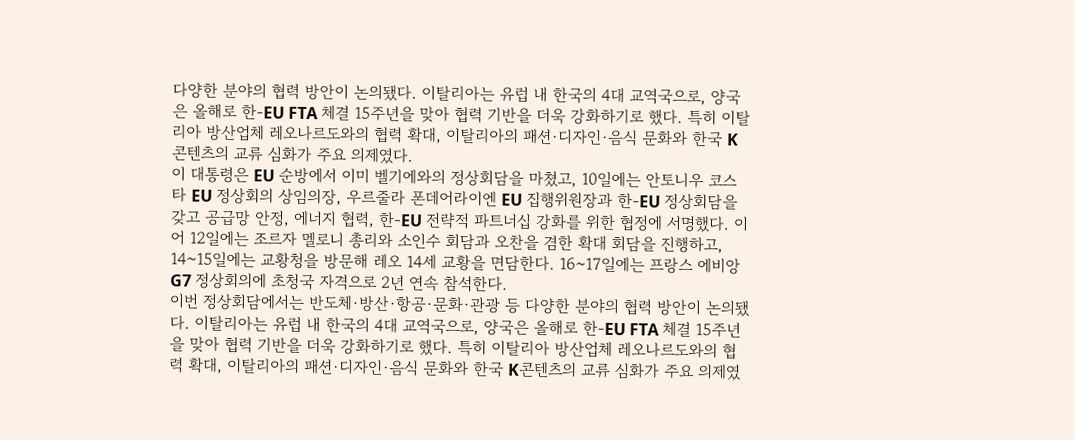다양한 분야의 협력 방안이 논의됐다. 이탈리아는 유럽 내 한국의 4대 교역국으로, 양국은 올해로 한-EU FTA 체결 15주년을 맞아 협력 기반을 더욱 강화하기로 했다. 특히 이탈리아 방산업체 레오나르도와의 협력 확대, 이탈리아의 패션·디자인·음식 문화와 한국 K콘텐츠의 교류 심화가 주요 의제였다.
이 대통령은 EU 순방에서 이미 벨기에와의 정상회담을 마쳤고, 10일에는 안토니우 코스타 EU 정상회의 상임의장, 우르줄라 폰데어라이엔 EU 집행위원장과 한-EU 정상회담을 갖고 공급망 안정, 에너지 협력, 한-EU 전략적 파트너십 강화를 위한 협정에 서명했다. 이어 12일에는 조르자 멜로니 총리와 소인수 회담과 오찬을 겸한 확대 회담을 진행하고, 14~15일에는 교황청을 방문해 레오 14세 교황을 면담한다. 16~17일에는 프랑스 에비앙 G7 정상회의에 초청국 자격으로 2년 연속 참석한다.
이번 정상회담에서는 반도체·방산·항공·문화·관광 등 다양한 분야의 협력 방안이 논의됐다. 이탈리아는 유럽 내 한국의 4대 교역국으로, 양국은 올해로 한-EU FTA 체결 15주년을 맞아 협력 기반을 더욱 강화하기로 했다. 특히 이탈리아 방산업체 레오나르도와의 협력 확대, 이탈리아의 패션·디자인·음식 문화와 한국 K콘텐츠의 교류 심화가 주요 의제였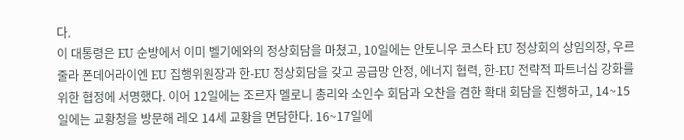다.
이 대통령은 EU 순방에서 이미 벨기에와의 정상회담을 마쳤고, 10일에는 안토니우 코스타 EU 정상회의 상임의장, 우르줄라 폰데어라이엔 EU 집행위원장과 한-EU 정상회담을 갖고 공급망 안정, 에너지 협력, 한-EU 전략적 파트너십 강화를 위한 협정에 서명했다. 이어 12일에는 조르자 멜로니 총리와 소인수 회담과 오찬을 겸한 확대 회담을 진행하고, 14~15일에는 교황청을 방문해 레오 14세 교황을 면담한다. 16~17일에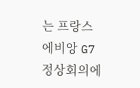는 프랑스 에비앙 G7 정상회의에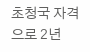초청국 자격으로 2년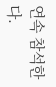연속 참석한다.